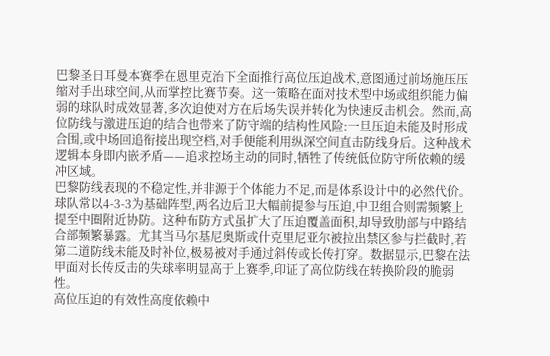巴黎圣日耳曼本赛季在恩里克治下全面推行高位压迫战术,意图通过前场施压压缩对手出球空间,从而掌控比赛节奏。这一策略在面对技术型中场或组织能力偏弱的球队时成效显著,多次迫使对方在后场失误并转化为快速反击机会。然而,高位防线与激进压迫的结合也带来了防守端的结构性风险:一旦压迫未能及时形成合围,或中场回追衔接出现空档,对手便能利用纵深空间直击防线身后。这种战术逻辑本身即内嵌矛盾——追求控场主动的同时,牺牲了传统低位防守所依赖的缓冲区域。
巴黎防线表现的不稳定性,并非源于个体能力不足,而是体系设计中的必然代价。球队常以4-3-3为基础阵型,两名边后卫大幅前提参与压迫,中卫组合则需频繁上提至中圈附近协防。这种布防方式虽扩大了压迫覆盖面积,却导致肋部与中路结合部频繁暴露。尤其当马尔基尼奥斯或什克里尼亚尔被拉出禁区参与拦截时,若第二道防线未能及时补位,极易被对手通过斜传或长传打穿。数据显示,巴黎在法甲面对长传反击的失球率明显高于上赛季,印证了高位防线在转换阶段的脆弱性。
高位压迫的有效性高度依赖中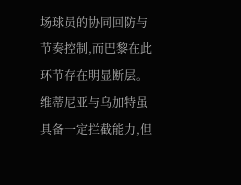场球员的协同回防与节奏控制,而巴黎在此环节存在明显断层。维蒂尼亚与乌加特虽具备一定拦截能力,但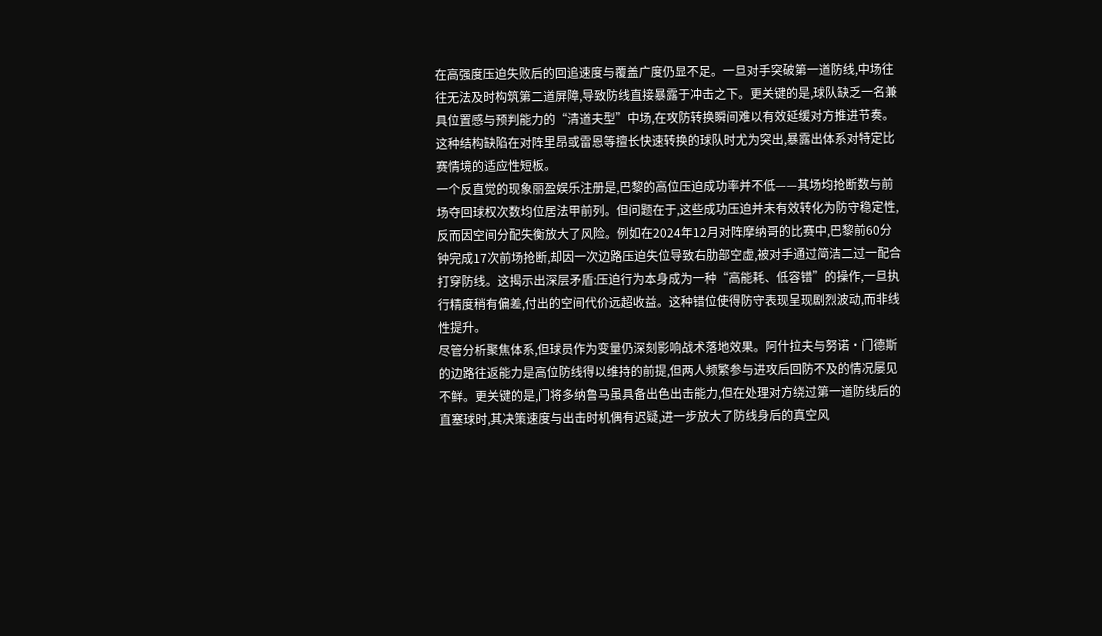在高强度压迫失败后的回追速度与覆盖广度仍显不足。一旦对手突破第一道防线,中场往往无法及时构筑第二道屏障,导致防线直接暴露于冲击之下。更关键的是,球队缺乏一名兼具位置感与预判能力的“清道夫型”中场,在攻防转换瞬间难以有效延缓对方推进节奏。这种结构缺陷在对阵里昂或雷恩等擅长快速转换的球队时尤为突出,暴露出体系对特定比赛情境的适应性短板。
一个反直觉的现象丽盈娱乐注册是,巴黎的高位压迫成功率并不低——其场均抢断数与前场夺回球权次数均位居法甲前列。但问题在于,这些成功压迫并未有效转化为防守稳定性,反而因空间分配失衡放大了风险。例如在2024年12月对阵摩纳哥的比赛中,巴黎前60分钟完成17次前场抢断,却因一次边路压迫失位导致右肋部空虚,被对手通过简洁二过一配合打穿防线。这揭示出深层矛盾:压迫行为本身成为一种“高能耗、低容错”的操作,一旦执行精度稍有偏差,付出的空间代价远超收益。这种错位使得防守表现呈现剧烈波动,而非线性提升。
尽管分析聚焦体系,但球员作为变量仍深刻影响战术落地效果。阿什拉夫与努诺·门德斯的边路往返能力是高位防线得以维持的前提,但两人频繁参与进攻后回防不及的情况屡见不鲜。更关键的是,门将多纳鲁马虽具备出色出击能力,但在处理对方绕过第一道防线后的直塞球时,其决策速度与出击时机偶有迟疑,进一步放大了防线身后的真空风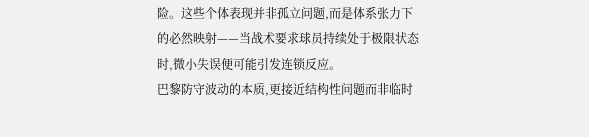险。这些个体表现并非孤立问题,而是体系张力下的必然映射——当战术要求球员持续处于极限状态时,微小失误便可能引发连锁反应。
巴黎防守波动的本质,更接近结构性问题而非临时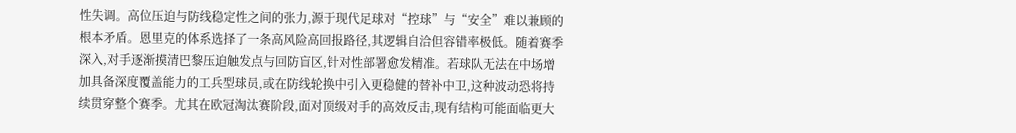性失调。高位压迫与防线稳定性之间的张力,源于现代足球对“控球”与“安全”难以兼顾的根本矛盾。恩里克的体系选择了一条高风险高回报路径,其逻辑自洽但容错率极低。随着赛季深入,对手逐渐摸清巴黎压迫触发点与回防盲区,针对性部署愈发精准。若球队无法在中场增加具备深度覆盖能力的工兵型球员,或在防线轮换中引入更稳健的替补中卫,这种波动恐将持续贯穿整个赛季。尤其在欧冠淘汰赛阶段,面对顶级对手的高效反击,现有结构可能面临更大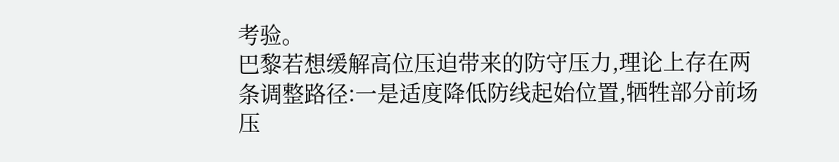考验。
巴黎若想缓解高位压迫带来的防守压力,理论上存在两条调整路径:一是适度降低防线起始位置,牺牲部分前场压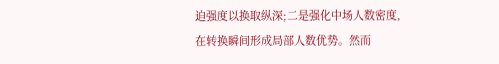迫强度以换取纵深;二是强化中场人数密度,在转换瞬间形成局部人数优势。然而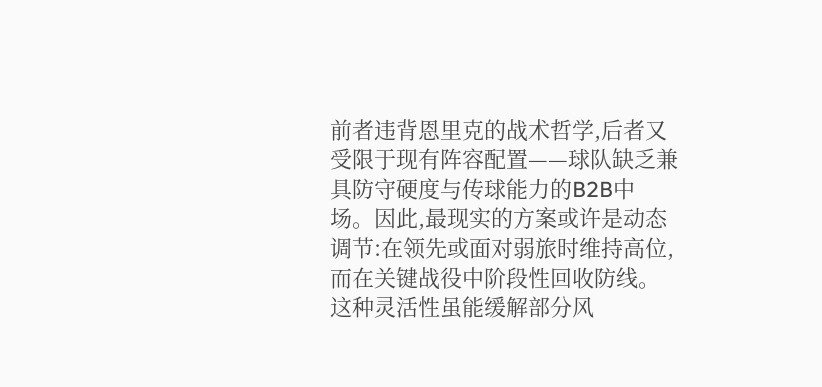前者违背恩里克的战术哲学,后者又受限于现有阵容配置——球队缺乏兼具防守硬度与传球能力的B2B中场。因此,最现实的方案或许是动态调节:在领先或面对弱旅时维持高位,而在关键战役中阶段性回收防线。这种灵活性虽能缓解部分风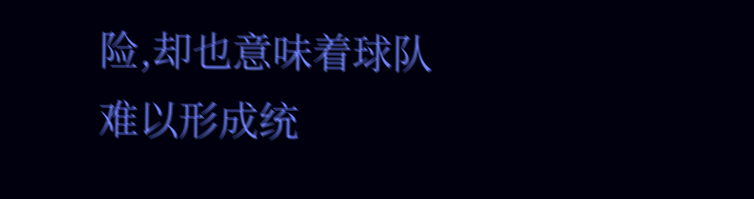险,却也意味着球队难以形成统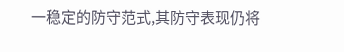一稳定的防守范式,其防守表现仍将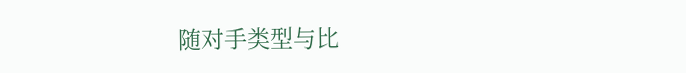随对手类型与比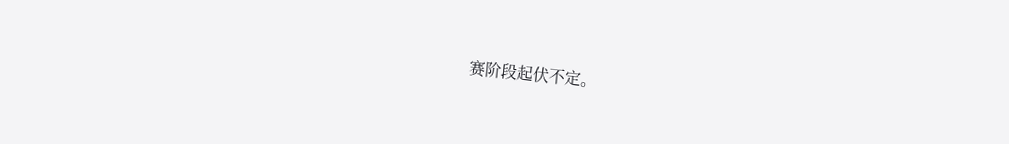赛阶段起伏不定。